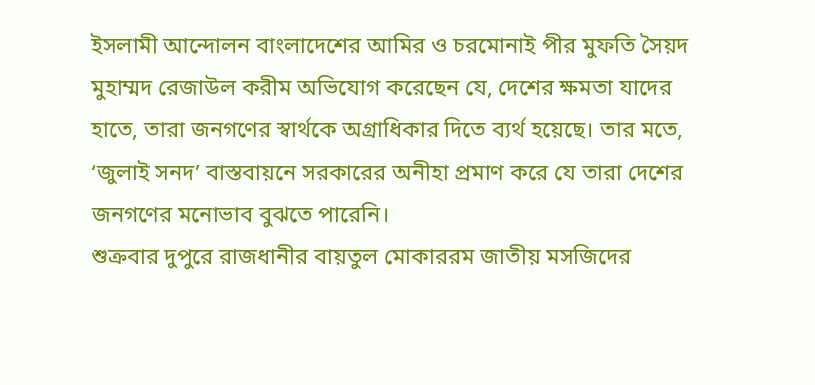ইসলামী আন্দোলন বাংলাদেশের আমির ও চরমোনাই পীর মুফতি সৈয়দ মুহাম্মদ রেজাউল করীম অভিযোগ করেছেন যে, দেশের ক্ষমতা যাদের হাতে, তারা জনগণের স্বার্থকে অগ্রাধিকার দিতে ব্যর্থ হয়েছে। তার মতে, ‘জুলাই সনদ’ বাস্তবায়নে সরকারের অনীহা প্রমাণ করে যে তারা দেশের জনগণের মনোভাব বুঝতে পারেনি।
শুক্রবার দুপুরে রাজধানীর বায়তুল মোকাররম জাতীয় মসজিদের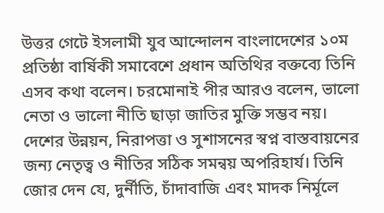উত্তর গেটে ইসলামী যুব আন্দোলন বাংলাদেশের ১০ম প্রতিষ্ঠা বার্ষিকী সমাবেশে প্রধান অতিথির বক্তব্যে তিনি এসব কথা বলেন। চরমোনাই পীর আরও বলেন, ভালো নেতা ও ভালো নীতি ছাড়া জাতির মুক্তি সম্ভব নয়। দেশের উন্নয়ন, নিরাপত্তা ও সুশাসনের স্বপ্ন বাস্তবায়নের জন্য নেতৃত্ব ও নীতির সঠিক সমন্বয় অপরিহার্য। তিনি জোর দেন যে, দুর্নীতি, চাঁদাবাজি এবং মাদক নির্মূলে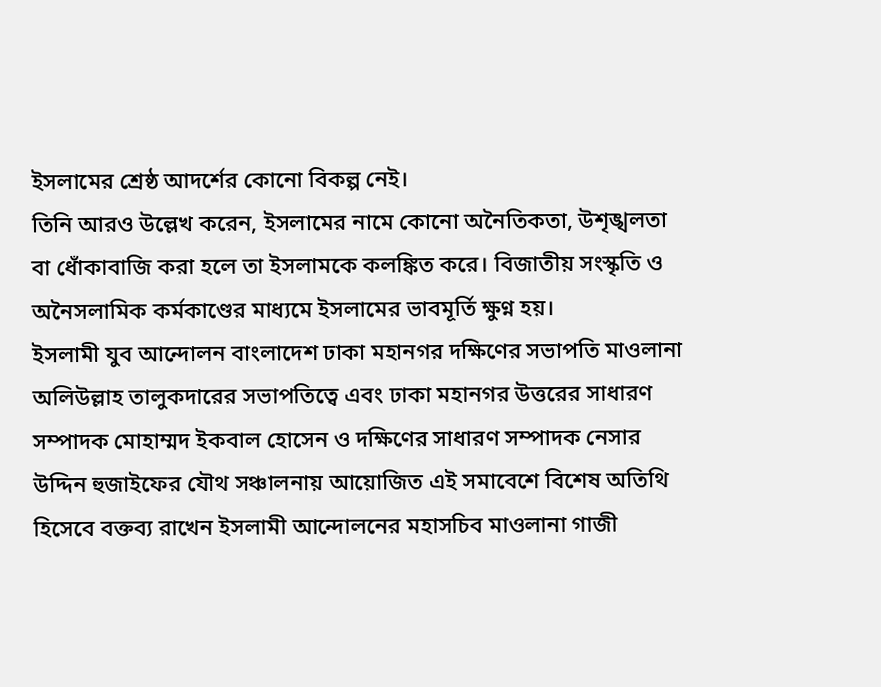ইসলামের শ্রেষ্ঠ আদর্শের কোনো বিকল্প নেই।
তিনি আরও উল্লেখ করেন, ইসলামের নামে কোনো অনৈতিকতা, উশৃঙ্খলতা বা ধোঁকাবাজি করা হলে তা ইসলামকে কলঙ্কিত করে। বিজাতীয় সংস্কৃতি ও অনৈসলামিক কর্মকাণ্ডের মাধ্যমে ইসলামের ভাবমূর্তি ক্ষুণ্ন হয়।
ইসলামী যুব আন্দোলন বাংলাদেশ ঢাকা মহানগর দক্ষিণের সভাপতি মাওলানা অলিউল্লাহ তালুকদারের সভাপতিত্বে এবং ঢাকা মহানগর উত্তরের সাধারণ সম্পাদক মোহাম্মদ ইকবাল হোসেন ও দক্ষিণের সাধারণ সম্পাদক নেসার উদ্দিন হুজাইফের যৌথ সঞ্চালনায় আয়োজিত এই সমাবেশে বিশেষ অতিথি হিসেবে বক্তব্য রাখেন ইসলামী আন্দোলনের মহাসচিব মাওলানা গাজী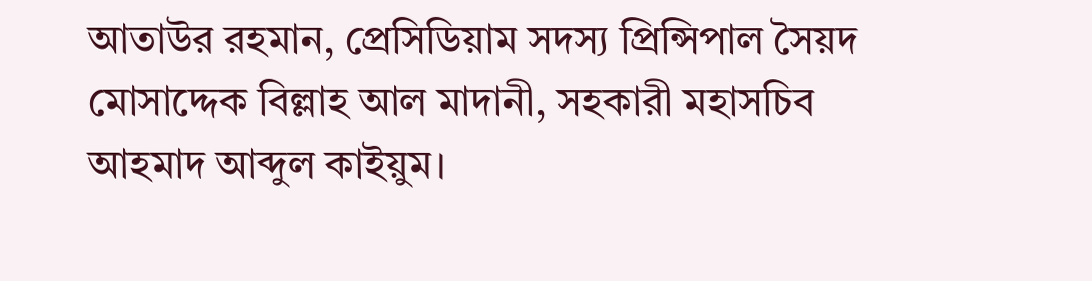আতাউর রহমান, প্রেসিডিয়াম সদস্য প্রিন্সিপাল সৈয়দ মোসাদ্দেক বিল্লাহ আল মাদানী, সহকারী মহাসচিব আহমাদ আব্দুল কাইয়ুম।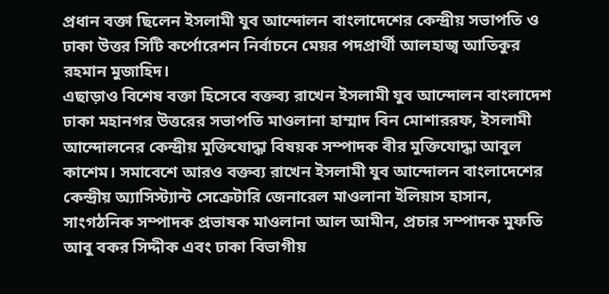প্রধান বক্তা ছিলেন ইসলামী যুব আন্দোলন বাংলাদেশের কেন্দ্রীয় সভাপতি ও ঢাকা উত্তর সিটি কর্পোরেশন নির্বাচনে মেয়র পদপ্রার্থী আলহাজ্ব আতিকুর রহমান মুজাহিদ।
এছাড়াও বিশেষ বক্তা হিসেবে বক্তব্য রাখেন ইসলামী যুব আন্দোলন বাংলাদেশ ঢাকা মহানগর উত্তরের সভাপতি মাওলানা হাম্মাদ বিন মোশাররফ, ইসলামী আন্দোলনের কেন্দ্রীয় মুক্তিযোদ্ধা বিষয়ক সম্পাদক বীর মুক্তিযোদ্ধা আবুল কাশেম। সমাবেশে আরও বক্তব্য রাখেন ইসলামী যুব আন্দোলন বাংলাদেশের কেন্দ্রীয় অ্যাসিস্ট্যান্ট সেক্রেটারি জেনারেল মাওলানা ইলিয়াস হাসান, সাংগঠনিক সম্পাদক প্রভাষক মাওলানা আল আমীন, প্রচার সম্পাদক মুফতি আবু বকর সিদ্দীক এবং ঢাকা বিভাগীয়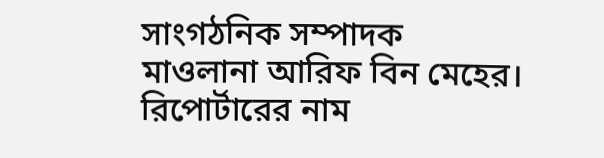সাংগঠনিক সম্পাদক মাওলানা আরিফ বিন মেহের।
রিপোর্টারের নাম